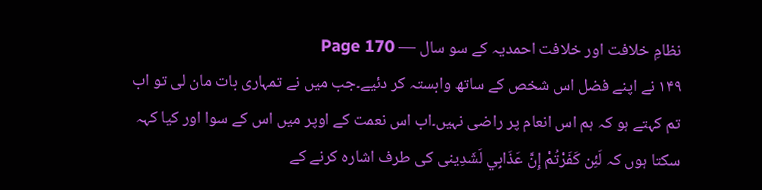نظامِ خلافت اور خلافت احمدیہ کے سو سال — Page 170
۱۴۹ نے اپنے فضل اس شخص کے ساتھ وابستہ کر دئیے۔جب میں نے تمہاری بات مان لی تو اب تم کہتے ہو کہ ہم اس انعام پر راضی نہیں۔اب اس نعمت کے اوپر میں اس کے سوا اور کیا کہہ سکتا ہوں کہ لَئِن كَفَرْتُمْ إِنَّ عَذَابِي لَشَدِینی کی طرف اشارہ کرنے کے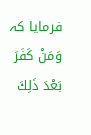فرمایا کہ وَمَنْ كَفَرَ بَعْدَ ذَلِكَ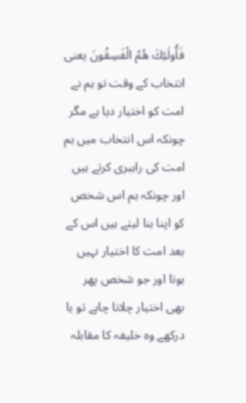فَأُولَئِكَ هُمُ الْفَسِقُونَ یعنی انتخاب کے وقت تو ہم نے امت کو اختیار دیا ہے مگر چونکہ اس انتخاب میں ہم امت کی راہبری کرتے ہیں اور چونکہ ہم اس شخص کو اپنا بنا لیتے ہیں اس کے بعد امت کا اختیار نہیں ہوتا اور جو شخص پھر بھی اختیار چلانا چاہے تو یا درکھے وہ خلیفہ کا مقابلہ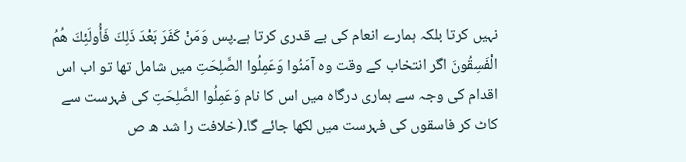نہیں کرتا بلکہ ہمارے انعام کی بے قدری کرتا ہے۔پس وَمَنْ كَفَرَ بَعْدَ ذَلِكَ فَأُولَئِكَ هُمُ الْفَسِقُونَ اگر انتخاب کے وقت وہ آمَنُوا وَعَمِلُوا الصَّلِحَتِ میں شامل تھا تو اب اس اقدام کی وجہ سے ہماری درگاہ میں اس کا نام وَعَمِلُوا الصَّلِحَتِ کی فہرست سے کاٹ کر فاسقوں کی فہرست میں لکھا جائے گا۔(خلافت را شد ه ص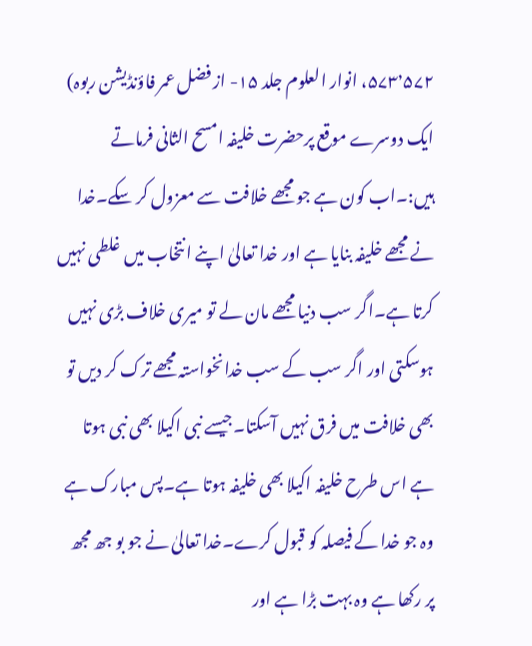۵۷۳٬۵۷۲، انوار العلوم جلد ۱۵- از فضل عمر فاؤنڈیشن ربوہ) ایک دوسرے موقع پرحضرت خلیفہ امسح الثانی فرماتے ہیں:۔اب کون ہے جو مجھے خلافت سے معزول کر سکے۔خدا نے مجھے خلیفہ بنایا ہے اور خدا تعالیٰ اپنے انتخاب میں غلطی نہیں کرتا ہے۔اگر سب دنیا مجھے مان لے تو میری خلاف بڑی نہیں ہوسکتی اور اگر سب کے سب خدانخواستہ مجھے ترک کر دیں تو بھی خلافت میں فرق نہیں آسکتا۔جیسے نبی اکیلا بھی نبی ہوتا ہے اس طرح خلیفہ اکیلا بھی خلیفہ ہوتا ہے۔پس مبارک ہے وہ جو خدا کے فیصلہ کو قبول کرے۔خدا تعالیٰ نے جو بو جھ مجھ پر رکھا ہے وہ بہت بڑا ہے اور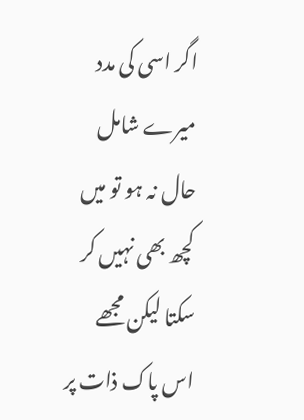اگر اسی کی مدد میرے شامل حال نہ ہو تو میں کچھ بھی نہیں کر سکتا لیکن مجھے اس پاک ذات پر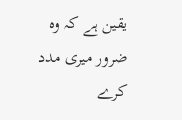یقین ہے کہ وہ ضرور میری مدد کرے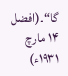گا“۔(افضل ۱۴ مارچ ۱۹۳۱ء)